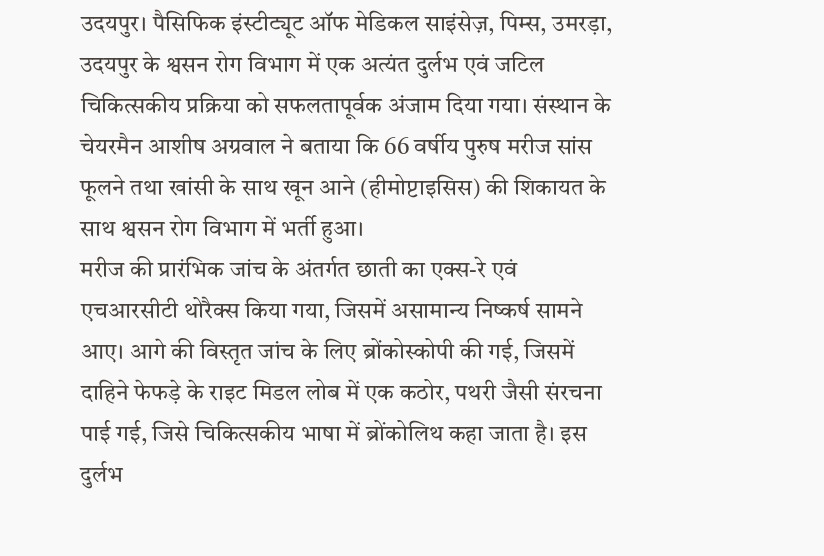उदयपुर। पैसिफिक इंस्टीट्यूट ऑफ मेडिकल साइंसेज़, पिम्स, उमरड़ा, उदयपुर के श्वसन रोग विभाग में एक अत्यंत दुर्लभ एवं जटिल चिकित्सकीय प्रक्रिया को सफलतापूर्वक अंजाम दिया गया। संस्थान के चेयरमैन आशीष अग्रवाल ने बताया कि 66 वर्षीय पुरुष मरीज सांस फूलने तथा खांसी के साथ खून आने (हीमोप्टाइसिस) की शिकायत के साथ श्वसन रोग विभाग में भर्ती हुआ।
मरीज की प्रारंभिक जांच के अंतर्गत छाती का एक्स-रे एवं एचआरसीटी थोरैक्स किया गया, जिसमें असामान्य निष्कर्ष सामने आए। आगे की विस्तृत जांच के लिए ब्रोंकोस्कोपी की गई, जिसमें दाहिने फेफड़े के राइट मिडल लोब में एक कठोर, पथरी जैसी संरचना पाई गई, जिसे चिकित्सकीय भाषा में ब्रोंकोलिथ कहा जाता है। इस दुर्लभ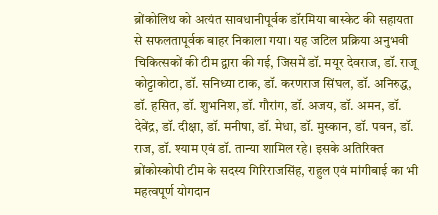ब्रोंकोलिथ को अत्यंत सावधानीपूर्वक डॉरमिया बास्केट की सहायता से सफलतापूर्वक बाहर निकाला गया। यह जटिल प्रक्रिया अनुभवी चिकित्सकों की टीम द्वारा की गई, जिसमें डॉ. मयूर देवराज, डॉ. राजू कोट्टाकोटा, डॉ. सनिध्या टाक, डॉ. करणराज सिंघल, डॉ. अनिरुद्ध, डॉ. हसित, डॉ. शुभनिश, डॉ. गौरांग, डॉ. अजय, डॉ. अमन, डॉ. देवेंद्र, डॉ. दीक्षा, डॉ. मनीषा, डॉ. मेधा, डॉ. मुस्कान, डॉ. पवन, डॉ. राज, डॉ. श्याम एवं डॉ. तान्या शामिल रहे। इसके अतिरिक्त ब्रोंकोस्कोपी टीम के सदस्य गिरिराजसिंह, राहुल एवं मांगीबाई का भी महत्वपूर्ण योगदान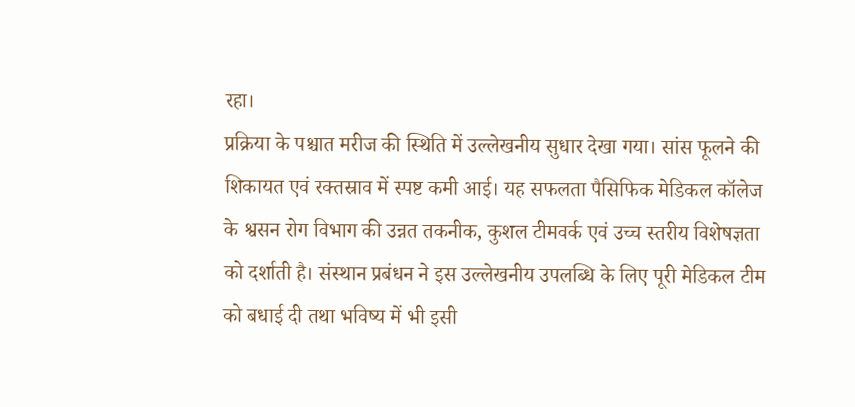रहा।
प्रक्रिया के पश्चात मरीज की स्थिति में उल्लेखनीय सुधार देखा गया। सांस फूलने की शिकायत एवं रक्तस्राव में स्पष्ट कमी आई। यह सफलता पैसिफिक मेडिकल कॉलेज के श्वसन रोग विभाग की उन्नत तकनीक, कुशल टीमवर्क एवं उच्च स्तरीय विशेषज्ञता को दर्शाती है। संस्थान प्रबंधन ने इस उल्लेखनीय उपलब्धि के लिए पूरी मेडिकल टीम को बधाई दी तथा भविष्य में भी इसी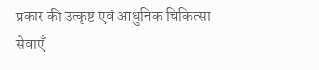प्रकार की उत्कृष्ट एवं आधुनिक चिकित्सा सेवाएँ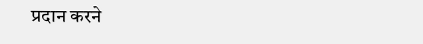प्रदान करने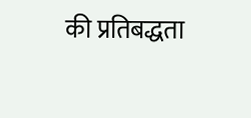की प्रतिबद्धता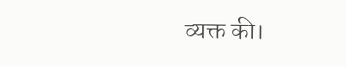व्यक्त की।